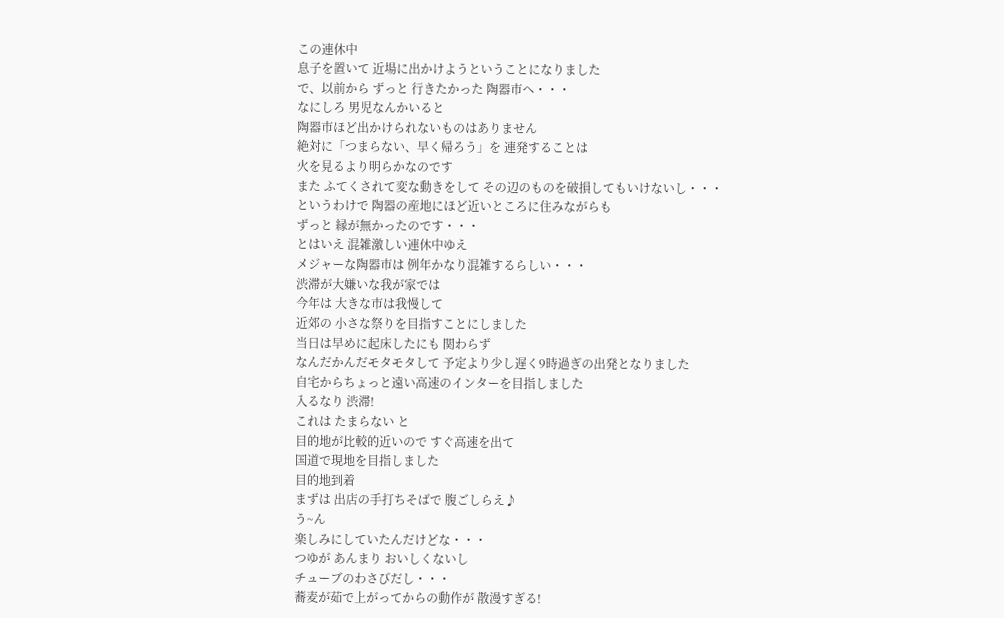この連休中
息子を置いて 近場に出かけようということになりました
で、以前から ずっと 行きたかった 陶器市へ・・・
なにしろ 男児なんかいると
陶器市ほど出かけられないものはありません
絶対に「つまらない、早く帰ろう」を 連発することは
火を見るより明らかなのです
また ふてくされて変な動きをして その辺のものを破損してもいけないし・・・
というわけで 陶器の産地にほど近いところに住みながらも
ずっと 縁が無かったのです・・・
とはいえ 混雑激しい連休中ゆえ
メジャーな陶器市は 例年かなり混雑するらしい・・・
渋滞が大嫌いな我が家では
今年は 大きな市は我慢して
近郊の 小さな祭りを目指すことにしました
当日は早めに起床したにも 関わらず
なんだかんだモタモタして 予定より少し遅く9時過ぎの出発となりました
自宅からちょっと遠い高速のインターを目指しました
入るなり 渋滞!
これは たまらない と
目的地が比較的近いので すぐ高速を出て
国道で現地を目指しました
目的地到着
まずは 出店の手打ちそばで 腹ごしらえ♪
う~ん
楽しみにしていたんだけどな・・・
つゆが あんまり おいしくないし
チューブのわさびだし・・・
蕎麦が茹で上がってからの動作が 散漫すぎる!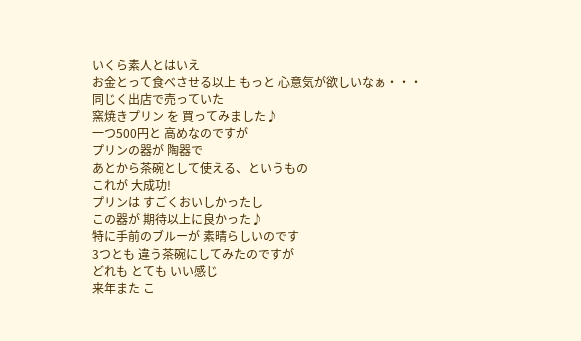いくら素人とはいえ
お金とって食べさせる以上 もっと 心意気が欲しいなぁ・・・
同じく出店で売っていた
窯焼きプリン を 買ってみました♪
一つ500円と 高めなのですが
プリンの器が 陶器で
あとから茶碗として使える、というもの
これが 大成功!
プリンは すごくおいしかったし
この器が 期待以上に良かった♪
特に手前のブルーが 素晴らしいのです
3つとも 違う茶碗にしてみたのですが
どれも とても いい感じ
来年また こ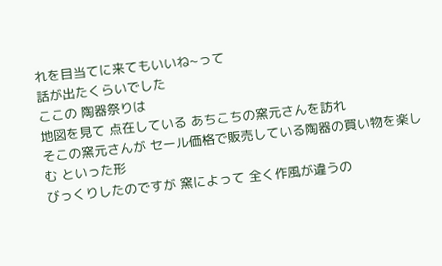れを目当てに来てもいいね~って
話が出たくらいでした
ここの 陶器祭りは
地図を見て 点在している あちこちの窯元さんを訪れ
そこの窯元さんが セール価格で販売している陶器の買い物を楽しむ といった形
びっくりしたのですが 窯によって 全く作風が違うの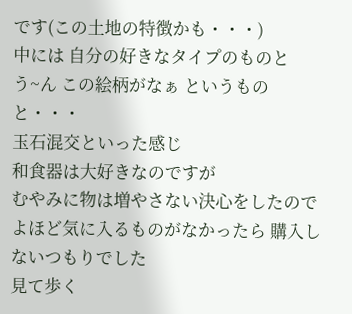です(この土地の特徴かも・・・)
中には 自分の好きなタイプのものと
う~ん この絵柄がなぁ というものと・・・
玉石混交といった感じ
和食器は大好きなのですが
むやみに物は増やさない決心をしたので
よほど気に入るものがなかったら 購入しないつもりでした
見て歩く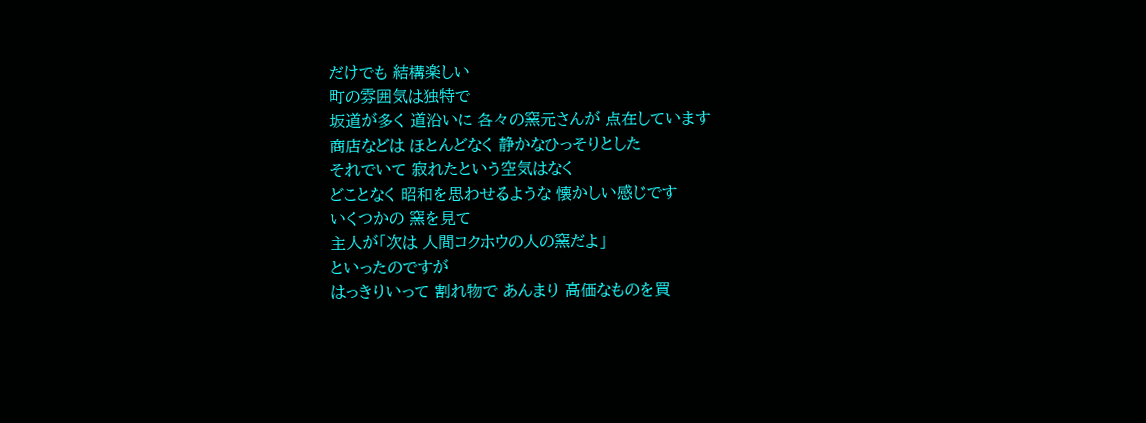だけでも 結構楽しい
町の雰囲気は独特で
坂道が多く 道沿いに 各々の窯元さんが 点在しています
商店などは ほとんどなく 静かなひっそりとした
それでいて 寂れたという空気はなく
どことなく 昭和を思わせるような 懐かしい感じです
いくつかの 窯を見て
主人が「次は 人間コクホウの人の窯だよ」
といったのですが
はっきりいって 割れ物で あんまり 高価なものを買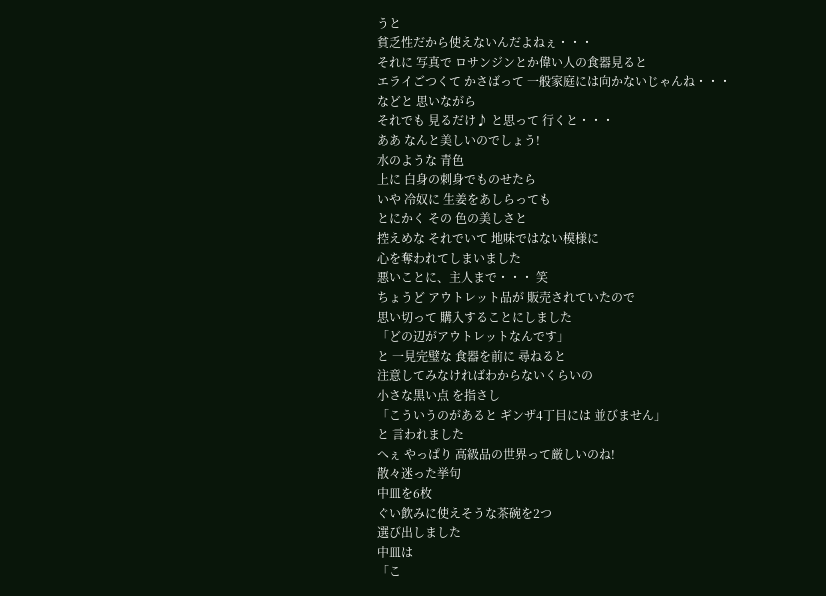うと
貧乏性だから使えないんだよねぇ・・・
それに 写真で ロサンジンとか偉い人の食器見ると
エライごつくて かさばって 一般家庭には向かないじゃんね・・・
などと 思いながら
それでも 見るだけ♪ と思って 行くと・・・
ああ なんと美しいのでしょう!
水のような 青色
上に 白身の刺身でものせたら
いや 冷奴に 生姜をあしらっても
とにかく その 色の美しさと
控えめな それでいて 地味ではない模様に
心を奪われてしまいました
悪いことに、主人まで・・・ 笑
ちょうど アウトレット品が 販売されていたので
思い切って 購入することにしました
「どの辺がアウトレットなんです」
と 一見完璧な 食器を前に 尋ねると
注意してみなければわからないくらいの
小さな黒い点 を指さし
「こういうのがあると ギンザ4丁目には 並びません」
と 言われました
へぇ やっぱり 高級品の世界って厳しいのね!
散々迷った挙句
中皿を6枚
ぐい飲みに使えそうな茶碗を2つ
選び出しました
中皿は
「こ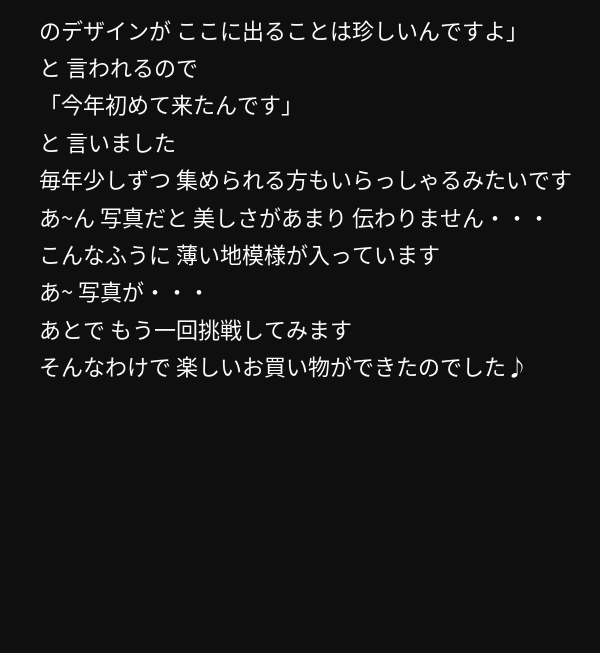のデザインが ここに出ることは珍しいんですよ」
と 言われるので
「今年初めて来たんです」
と 言いました
毎年少しずつ 集められる方もいらっしゃるみたいです
あ~ん 写真だと 美しさがあまり 伝わりません・・・
こんなふうに 薄い地模様が入っています
あ~ 写真が・・・
あとで もう一回挑戦してみます
そんなわけで 楽しいお買い物ができたのでした♪